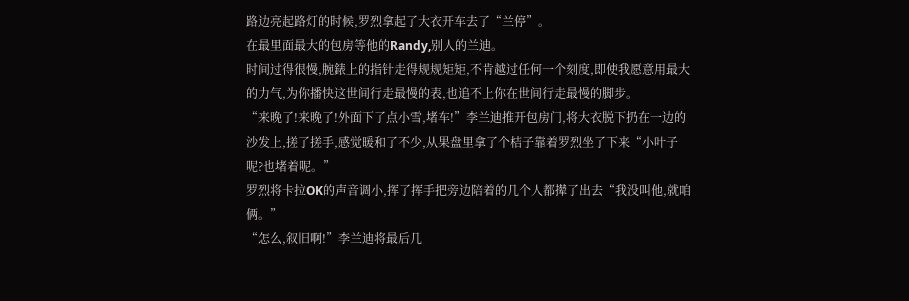路边亮起路灯的时候,罗烈拿起了大衣开车去了“兰停”。
在最里面最大的包房等他的Randy,别人的兰迪。
时间过得很慢,腕錶上的指针走得规规矩矩,不肯越过任何一个刻度,即使我愿意用最大的力气,为你播快这世间行走最慢的表,也追不上你在世间行走最慢的脚步。
“来晚了!来晚了!外面下了点小雪,堵车!”李兰迪推开包房门,将大衣脱下扔在一边的沙发上,搓了搓手,感觉暖和了不少,从果盘里拿了个桔子靠着罗烈坐了下来“小叶子呢?也堵着呢。”
罗烈将卡拉OK的声音调小,挥了挥手把旁边陪着的几个人都撵了出去“我没叫他,就咱俩。”
“怎么,叙旧啊!”李兰迪将最后几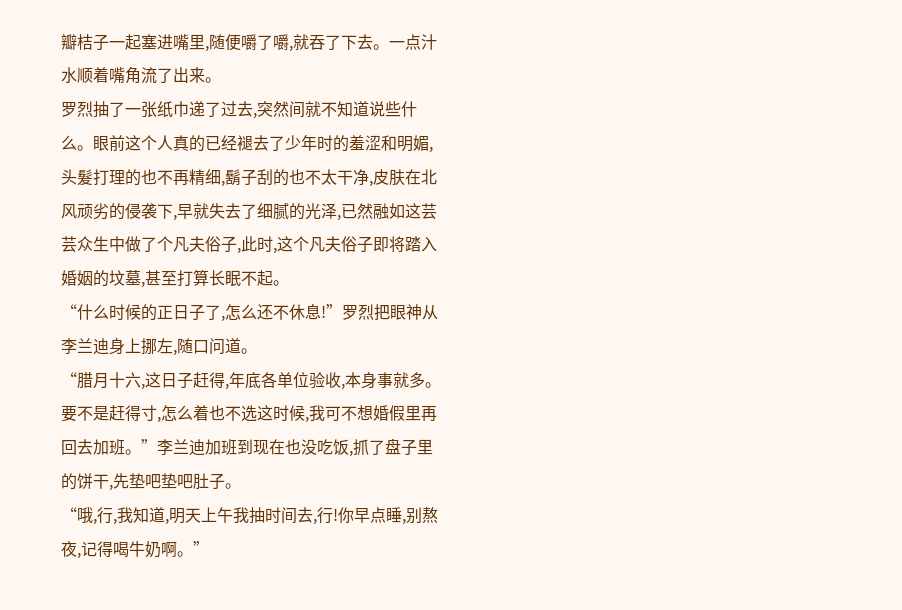瓣桔子一起塞进嘴里,随便嚼了嚼,就吞了下去。一点汁水顺着嘴角流了出来。
罗烈抽了一张纸巾递了过去,突然间就不知道说些什么。眼前这个人真的已经褪去了少年时的羞涩和明媚,头髮打理的也不再精细,鬍子刮的也不太干净,皮肤在北风顽劣的侵袭下,早就失去了细腻的光泽,已然融如这芸芸众生中做了个凡夫俗子,此时,这个凡夫俗子即将踏入婚姻的坟墓,甚至打算长眠不起。
“什么时候的正日子了,怎么还不休息!”罗烈把眼神从李兰迪身上挪左,随口问道。
“腊月十六,这日子赶得,年底各单位验收,本身事就多。要不是赶得寸,怎么着也不选这时候,我可不想婚假里再回去加班。”李兰迪加班到现在也没吃饭,抓了盘子里的饼干,先垫吧垫吧肚子。
“哦,行,我知道,明天上午我抽时间去,行!你早点睡,别熬夜,记得喝牛奶啊。”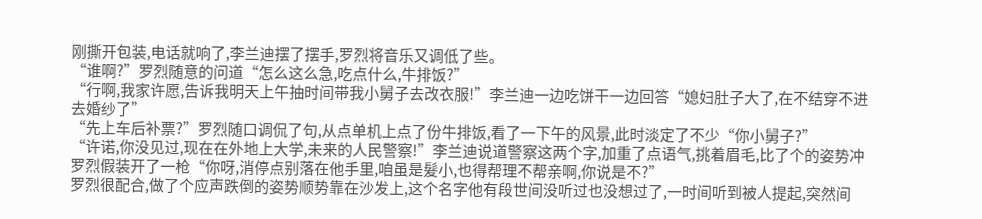刚撕开包装,电话就响了,李兰迪摆了摆手,罗烈将音乐又调低了些。
“谁啊?”罗烈随意的问道“怎么这么急,吃点什么,牛排饭?”
“行啊,我家许愿,告诉我明天上午抽时间带我小舅子去改衣服!”李兰迪一边吃饼干一边回答“媳妇肚子大了,在不结穿不进去婚纱了”
“先上车后补票?”罗烈随口调侃了句,从点单机上点了份牛排饭,看了一下午的风景,此时淡定了不少“你小舅子?”
“许诺,你没见过,现在在外地上大学,未来的人民警察!”李兰迪说道警察这两个字,加重了点语气,挑着眉毛,比了个的姿势冲罗烈假装开了一枪“你呀,消停点别落在他手里,咱虽是髮小,也得帮理不帮亲啊,你说是不?”
罗烈很配合,做了个应声跌倒的姿势顺势靠在沙发上,这个名字他有段世间没听过也没想过了,一时间听到被人提起,突然间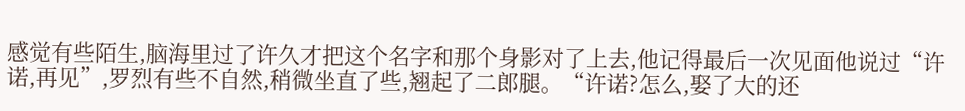感觉有些陌生,脑海里过了许久才把这个名字和那个身影对了上去,他记得最后一次见面他说过“许诺,再见”,罗烈有些不自然,稍微坐直了些,翘起了二郎腿。“许诺?怎么,娶了大的还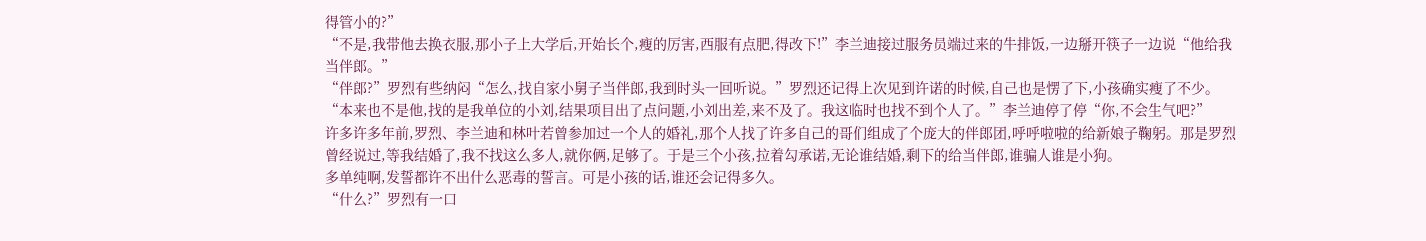得管小的?”
“不是,我带他去换衣服,那小子上大学后,开始长个,瘦的厉害,西服有点肥,得改下!”李兰迪接过服务员端过来的牛排饭,一边掰开筷子一边说“他给我当伴郎。”
“伴郎?”罗烈有些纳闷“怎么,找自家小舅子当伴郎,我到时头一回听说。”罗烈还记得上次见到许诺的时候,自己也是愣了下,小孩确实瘦了不少。
“本来也不是他,找的是我单位的小刘,结果项目出了点问题,小刘出差,来不及了。我这临时也找不到个人了。”李兰迪停了停“你,不会生气吧?”
许多许多年前,罗烈、李兰迪和林叶若曾参加过一个人的婚礼,那个人找了许多自己的哥们组成了个庞大的伴郎团,呼呼啦啦的给新娘子鞠躬。那是罗烈曾经说过,等我结婚了,我不找这么多人,就你俩,足够了。于是三个小孩,拉着勾承诺,无论谁结婚,剩下的给当伴郎,谁骗人谁是小狗。
多单纯啊,发誓都许不出什么恶毒的誓言。可是小孩的话,谁还会记得多久。
“什么?”罗烈有一口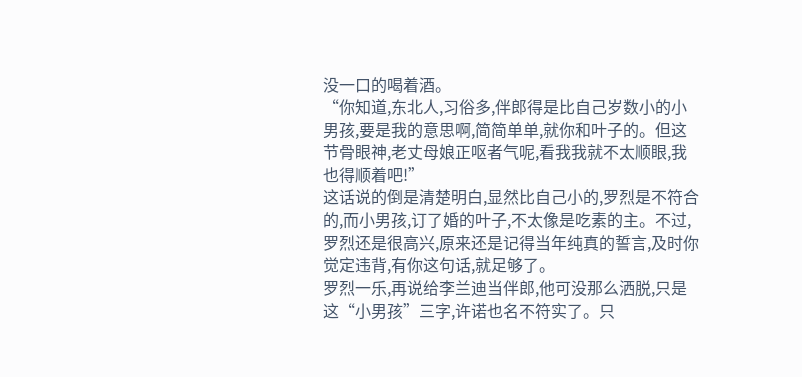没一口的喝着酒。
“你知道,东北人,习俗多,伴郎得是比自己岁数小的小男孩,要是我的意思啊,简简单单,就你和叶子的。但这节骨眼神,老丈母娘正呕者气呢,看我我就不太顺眼,我也得顺着吧!”
这话说的倒是清楚明白,显然比自己小的,罗烈是不符合的,而小男孩,订了婚的叶子,不太像是吃素的主。不过,罗烈还是很高兴,原来还是记得当年纯真的誓言,及时你觉定违背,有你这句话,就足够了。
罗烈一乐,再说给李兰迪当伴郎,他可没那么洒脱,只是这“小男孩”三字,许诺也名不符实了。只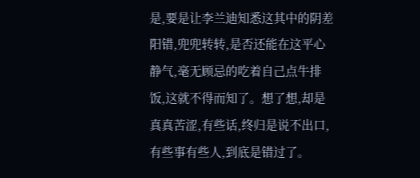是,要是让李兰迪知悉这其中的阴差阳错,兜兜转转,是否还能在这平心静气,毫无顾忌的吃着自己点牛排饭,这就不得而知了。想了想,却是真真苦涩,有些话,终归是说不出口,有些事有些人,到底是错过了。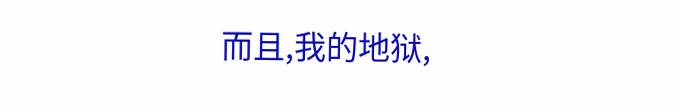而且,我的地狱,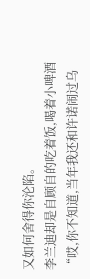又如何舍得你沦陷。
李兰迪却是自顾自的吃着饭,喝着小啤酒“哎,你不知道,当年我还和许诺闹过乌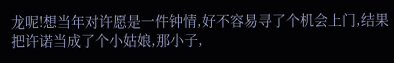龙呢!想当年对许愿是一件钟情,好不容易寻了个机会上门,结果把许诺当成了个小姑娘,那小子,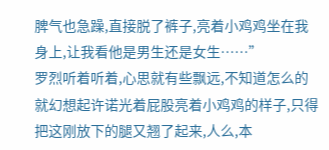脾气也急躁,直接脱了裤子,亮着小鸡鸡坐在我身上,让我看他是男生还是女生……”
罗烈听着听着,心思就有些飘远,不知道怎么的就幻想起许诺光着屁股亮着小鸡鸡的样子,只得把这刚放下的腿又翘了起来,人么,本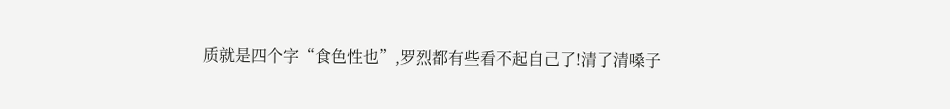质就是四个字“食色性也”,罗烈都有些看不起自己了!清了清嗓子